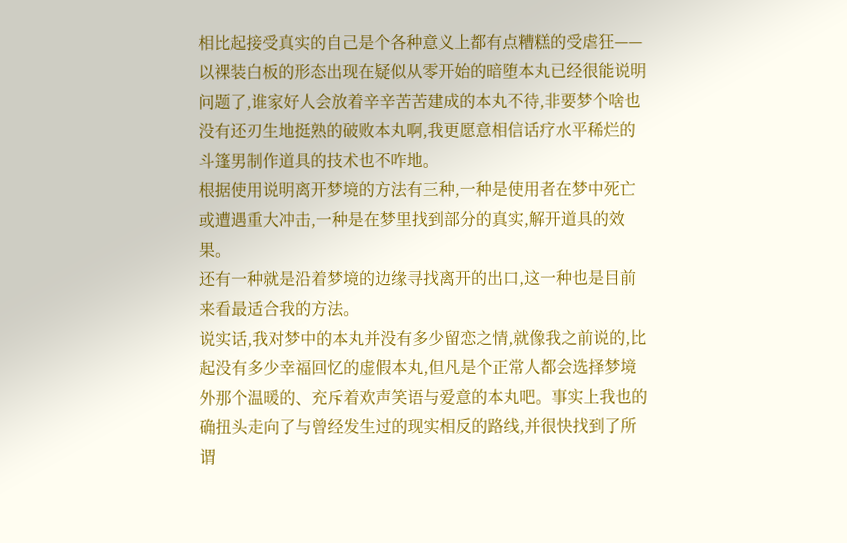相比起接受真实的自己是个各种意义上都有点糟糕的受虐狂——以裸装白板的形态出现在疑似从零开始的暗堕本丸已经很能说明问题了,谁家好人会放着辛辛苦苦建成的本丸不待,非要梦个啥也没有还刃生地挺熟的破败本丸啊,我更愿意相信话疗水平稀烂的斗篷男制作道具的技术也不咋地。
根据使用说明离开梦境的方法有三种,一种是使用者在梦中死亡或遭遇重大冲击,一种是在梦里找到部分的真实,解开道具的效果。
还有一种就是沿着梦境的边缘寻找离开的出口,这一种也是目前来看最适合我的方法。
说实话,我对梦中的本丸并没有多少留恋之情,就像我之前说的,比起没有多少幸福回忆的虚假本丸,但凡是个正常人都会选择梦境外那个温暖的、充斥着欢声笑语与爱意的本丸吧。事实上我也的确扭头走向了与曾经发生过的现实相反的路线,并很快找到了所谓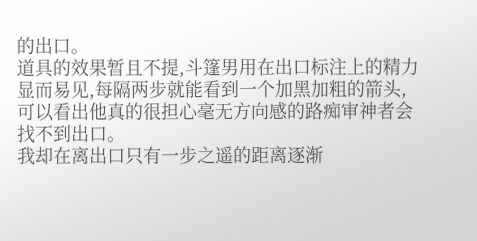的出口。
道具的效果暂且不提,斗篷男用在出口标注上的精力显而易见,每隔两步就能看到一个加黑加粗的箭头,可以看出他真的很担心毫无方向感的路痴审神者会找不到出口。
我却在离出口只有一步之遥的距离逐渐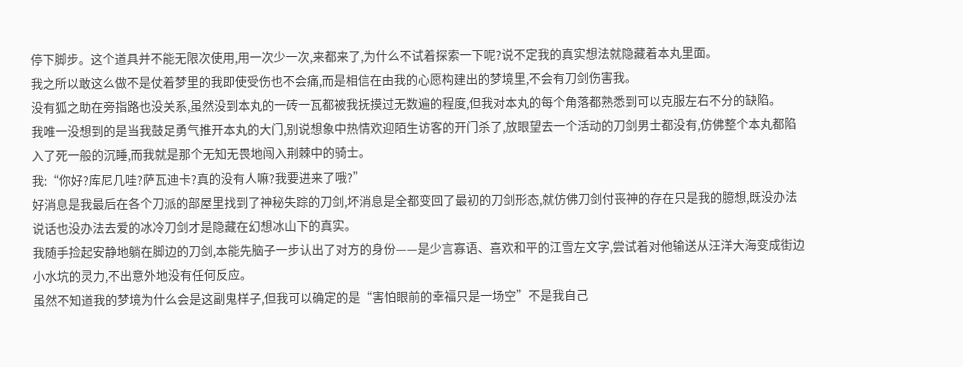停下脚步。这个道具并不能无限次使用,用一次少一次,来都来了,为什么不试着探索一下呢?说不定我的真实想法就隐藏着本丸里面。
我之所以敢这么做不是仗着梦里的我即使受伤也不会痛,而是相信在由我的心愿构建出的梦境里,不会有刀剑伤害我。
没有狐之助在旁指路也没关系,虽然没到本丸的一砖一瓦都被我抚摸过无数遍的程度,但我对本丸的每个角落都熟悉到可以克服左右不分的缺陷。
我唯一没想到的是当我鼓足勇气推开本丸的大门,别说想象中热情欢迎陌生访客的开门杀了,放眼望去一个活动的刀剑男士都没有,仿佛整个本丸都陷入了死一般的沉睡,而我就是那个无知无畏地闯入荆棘中的骑士。
我:“你好?库尼几哇?萨瓦迪卡?真的没有人嘛?我要进来了哦?”
好消息是我最后在各个刀派的部屋里找到了神秘失踪的刀剑,坏消息是全都变回了最初的刀剑形态,就仿佛刀剑付丧神的存在只是我的臆想,既没办法说话也没办法去爱的冰冷刀剑才是隐藏在幻想冰山下的真实。
我随手捡起安静地躺在脚边的刀剑,本能先脑子一步认出了对方的身份——是少言寡语、喜欢和平的江雪左文字,尝试着对他输送从汪洋大海变成街边小水坑的灵力,不出意外地没有任何反应。
虽然不知道我的梦境为什么会是这副鬼样子,但我可以确定的是“害怕眼前的幸福只是一场空”不是我自己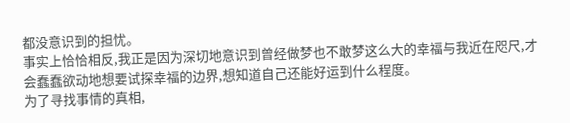都没意识到的担忧。
事实上恰恰相反,我正是因为深切地意识到曾经做梦也不敢梦这么大的幸福与我近在咫尺,才会蠢蠢欲动地想要试探幸福的边界,想知道自己还能好运到什么程度。
为了寻找事情的真相,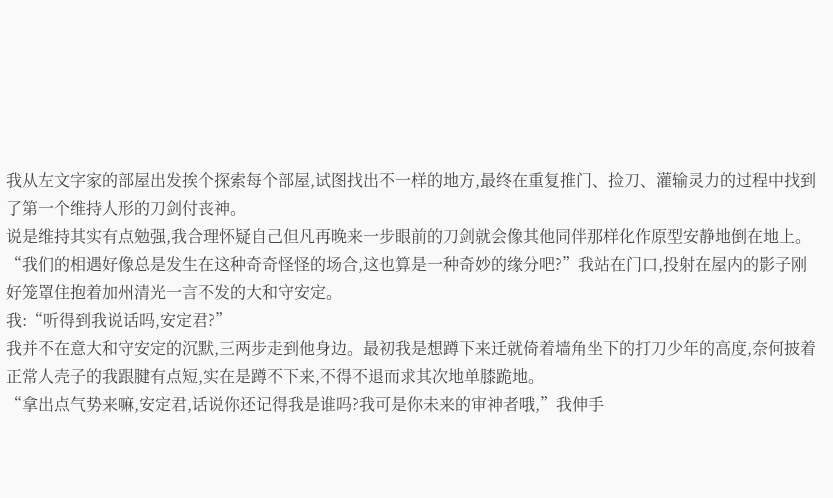我从左文字家的部屋出发挨个探索每个部屋,试图找出不一样的地方,最终在重复推门、捡刀、灌输灵力的过程中找到了第一个维持人形的刀剑付丧神。
说是维持其实有点勉强,我合理怀疑自己但凡再晚来一步眼前的刀剑就会像其他同伴那样化作原型安静地倒在地上。
“我们的相遇好像总是发生在这种奇奇怪怪的场合,这也算是一种奇妙的缘分吧?”我站在门口,投射在屋内的影子刚好笼罩住抱着加州清光一言不发的大和守安定。
我:“听得到我说话吗,安定君?”
我并不在意大和守安定的沉默,三两步走到他身边。最初我是想蹲下来迁就倚着墙角坐下的打刀少年的高度,奈何披着正常人壳子的我跟腱有点短,实在是蹲不下来,不得不退而求其次地单膝跪地。
“拿出点气势来嘛,安定君,话说你还记得我是谁吗?我可是你未来的审神者哦,”我伸手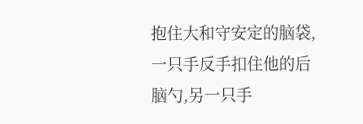抱住大和守安定的脑袋,一只手反手扣住他的后脑勺,另一只手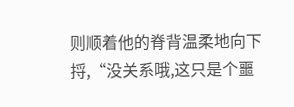则顺着他的脊背温柔地向下捋,“没关系哦,这只是个噩